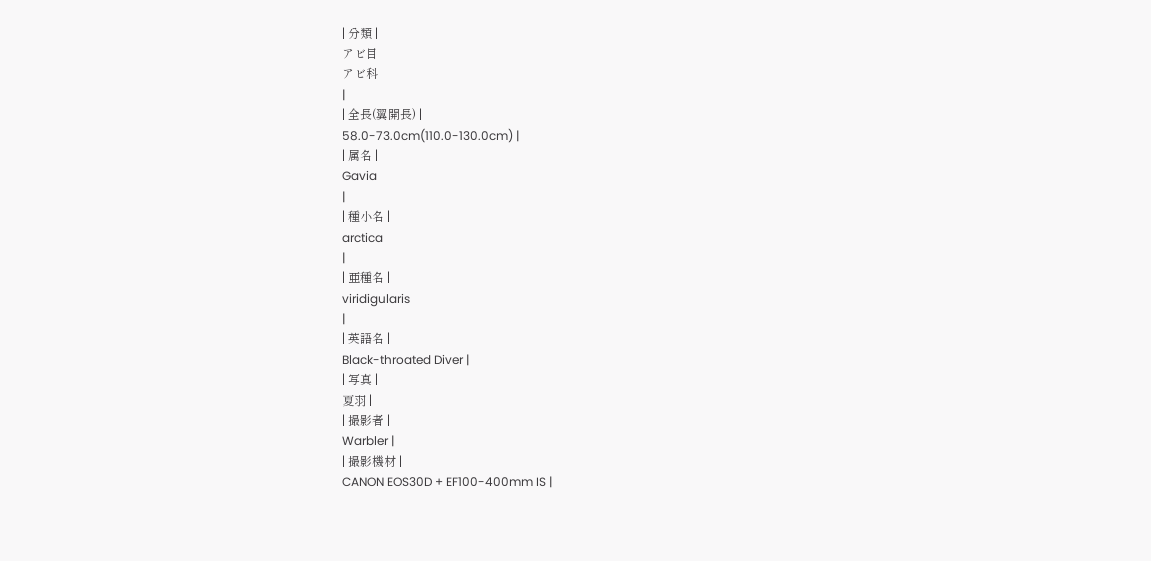| 分類 |
アビ目
アビ科
|
| 全長(翼開長) |
58.0-73.0cm(110.0-130.0cm) |
| 属名 |
Gavia
|
| 種小名 |
arctica
|
| 亜種名 |
viridigularis
|
| 英語名 |
Black-throated Diver |
| 写真 |
夏羽 |
| 撮影者 |
Warbler |
| 撮影機材 |
CANON EOS30D + EF100-400mm IS |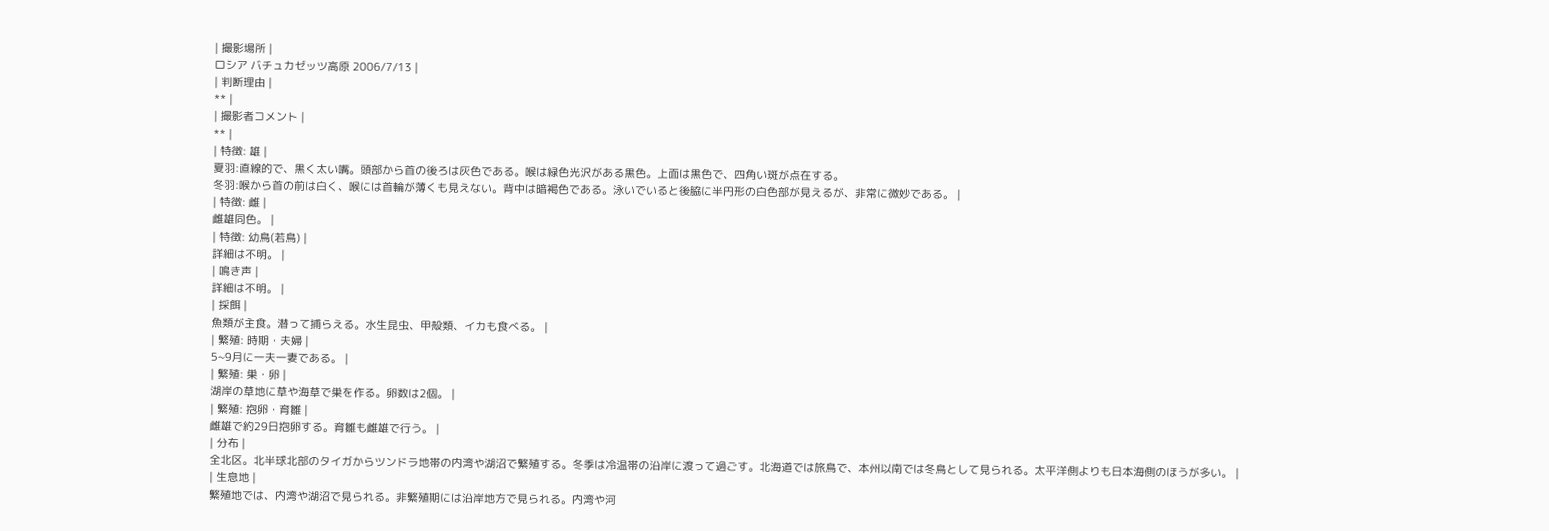| 撮影場所 |
ロシア バチュカゼッツ高原 2006/7/13 |
| 判断理由 |
** |
| 撮影者コメント |
** |
| 特徴: 雄 |
夏羽:直線的で、黒く太い嘴。頭部から首の後ろは灰色である。喉は緑色光沢がある黒色。上面は黒色で、四角い斑が点在する。
冬羽:喉から首の前は白く、喉には首輪が薄くも見えない。背中は暗褐色である。泳いでいると後脇に半円形の白色部が見えるが、非常に微妙である。 |
| 特徴: 雌 |
雌雄同色。 |
| 特徴: 幼鳥(若鳥) |
詳細は不明。 |
| 鳴き声 |
詳細は不明。 |
| 採餌 |
魚類が主食。潜って捕らえる。水生昆虫、甲殻類、イカも食べる。 |
| 繁殖: 時期・夫婦 |
5~9月に一夫一妻である。 |
| 繁殖: 巣・卵 |
湖岸の草地に草や海草で巣を作る。卵数は2個。 |
| 繁殖: 抱卵・育雛 |
雌雄で約29日抱卵する。育雛も雌雄で行う。 |
| 分布 |
全北区。北半球北部のタイガからツンドラ地帯の内湾や湖沼で繁殖する。冬季は冷温帯の沿岸に渡って過ごす。北海道では旅鳥で、本州以南では冬鳥として見られる。太平洋側よりも日本海側のほうが多い。 |
| 生息地 |
繁殖地では、内湾や湖沼で見られる。非繁殖期には沿岸地方で見られる。内湾や河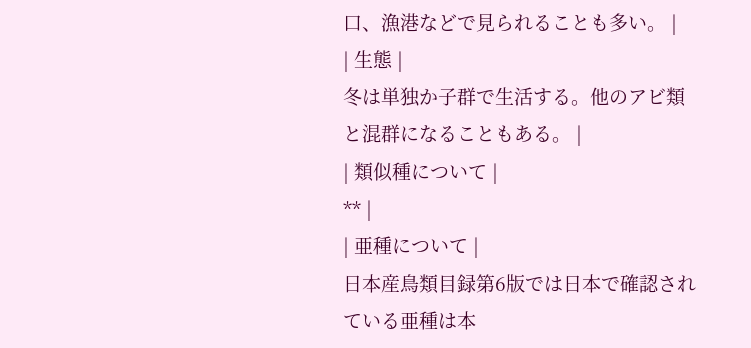口、漁港などで見られることも多い。 |
| 生態 |
冬は単独か子群で生活する。他のアビ類と混群になることもある。 |
| 類似種について |
** |
| 亜種について |
日本産鳥類目録第6版では日本で確認されている亜種は本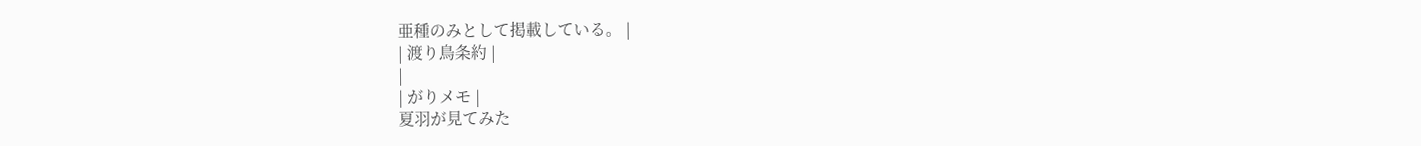亜種のみとして掲載している。 |
| 渡り鳥条約 |
|
| がりメモ |
夏羽が見てみた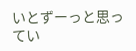いとずーっと思ってい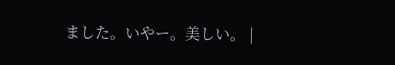ました。いやー。美しい。 |